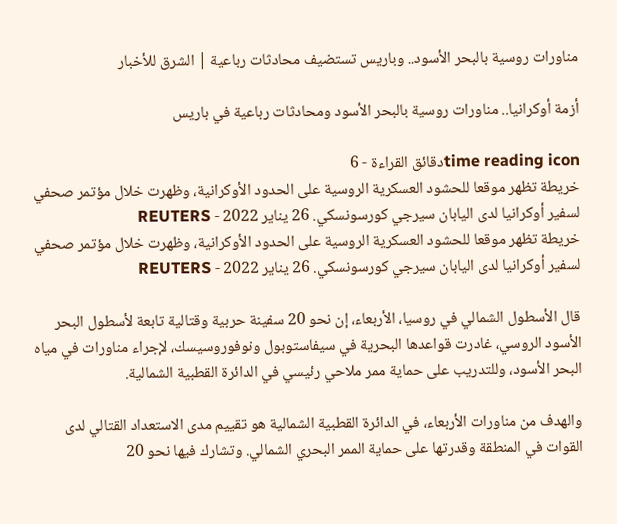مناورات روسية بالبحر الأسود.. وباريس تستضيف محادثات رباعية | الشرق للأخبار

أزمة أوكرانيا.. مناورات روسية بالبحر الأسود ومحادثات رباعية في باريس

time reading iconدقائق القراءة - 6
خريطة تظهر موقعا للحشود العسكرية الروسية على الحدود الأوكرانية، وظهرت خلال مؤتمر صحفي لسفير أوكرانيا لدى اليابان سيرجي كورسونسكي. 26 يناير 2022 - REUTERS
خريطة تظهر موقعا للحشود العسكرية الروسية على الحدود الأوكرانية، وظهرت خلال مؤتمر صحفي لسفير أوكرانيا لدى اليابان سيرجي كورسونسكي. 26 يناير 2022 - REUTERS

قال الأسطول الشمالي في روسيا، الأربعاء، إن نحو 20 سفينة حربية وقتالية تابعة لأسطول البحر الأسود الروسي، غادرت قواعدها البحرية في سيفاستوبول ونوفوروسيسك، لإجراء مناورات في مياه البحر الأسود، وللتدريب على حماية ممر ملاحي رئيسي في الدائرة القطبية الشمالية.

والهدف من مناورات الأربعاء، في الدائرة القطبية الشمالية هو تقييم مدى الاستعداد القتالي لدى القوات في المنطقة وقدرتها على حماية الممر البحري الشمالي. وتشارك فيها نحو 20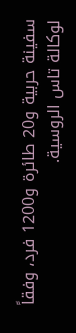سفينة حربية و20 طائرة و1200 فرد، وفقاً لوكالة تاس الروسية.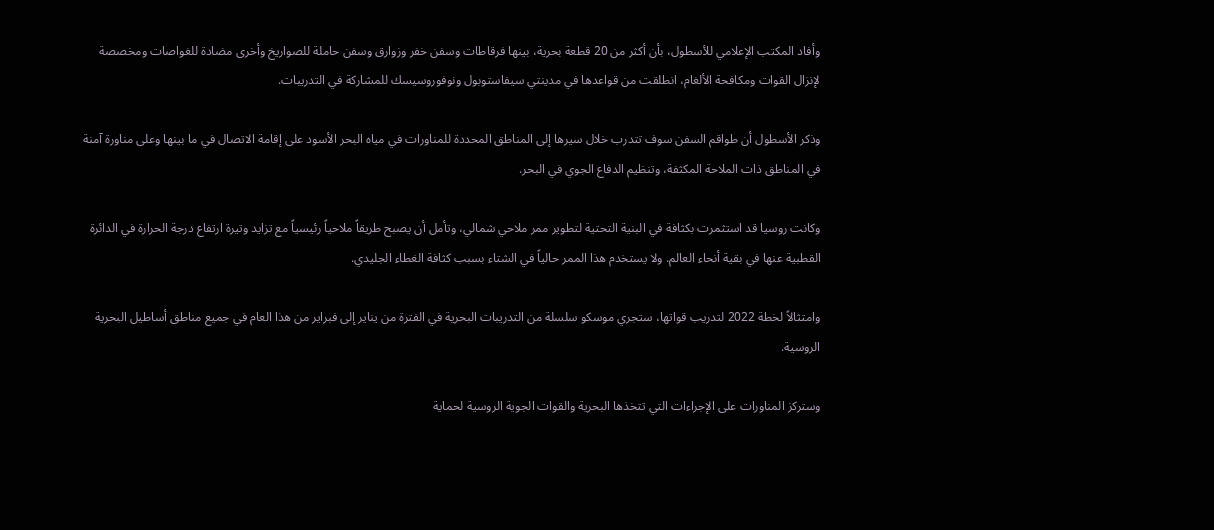وأفاد المكتب الإعلامي للأسطول، بأن أكثر من 20 قطعة بحرية، بينها فرقاطات وسفن خفر وزوارق وسفن حاملة للصواريخ وأخرى مضادة للغواصات ومخصصة لإنزال القوات ومكافحة الألغام، انطلقت من قواعدها في مدينتي سيفاستوبول ونوفوروسيسك للمشاركة في التدريبات.

وذكر الأسطول أن طواقم السفن سوف تتدرب خلال سيرها إلى المناطق المحددة للمناورات في مياه البحر الأسود على إقامة الاتصال في ما بينها وعلى مناورة آمنة في المناطق ذات الملاحة المكثفة، وتنظيم الدفاع الجوي في البحر.

وكانت روسيا قد استثمرت بكثافة في البنية التحتية لتطوير ممر ملاحي شمالي، وتأمل أن يصبح طريقاً ملاحياً رئيسياً مع تزايد وتيرة ارتفاع درجة الحرارة في الدائرة القطبية عنها في بقية أنحاء العالم. ولا يستخدم هذا الممر حالياً في الشتاء بسبب كثافة الغطاء الجليدي.

وامتثالاً لخطة 2022 لتدريب قواتها، ستجري موسكو سلسلة من التدريبات البحرية في الفترة من يناير إلى فبراير من هذا العام في جميع مناطق أساطيل البحرية الروسية.

وستركز المناورات على الإجراءات التي تتخذها البحرية والقوات الجوية الروسية لحماية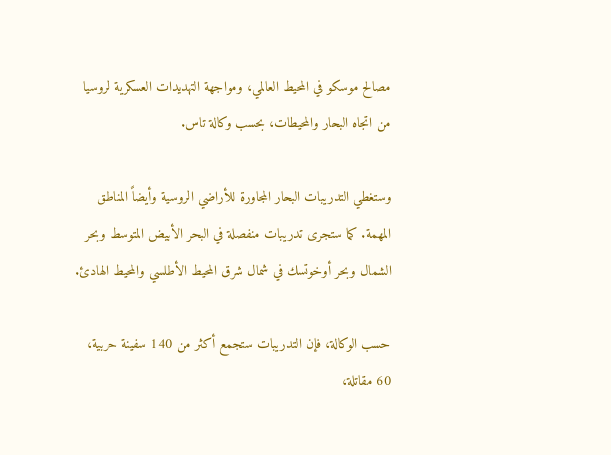مصالح موسكو في المحيط العالمي، ومواجهة التهديدات العسكرية لروسيا من اتجاه البحار والمحيطات، بحسب وكالة تاس.

وستغطي التدريبات البحار المجاورة للأراضي الروسية وأيضاً المناطق المهمة. كما ستجرى تدريبات منفصلة في البحر الأبيض المتوسط وبحر الشمال وبحر أوخوتسك في شمال شرق المحيط الأطلسي والمحيط الهادئ.

حسب الوكالة، فإن التدريبات ستجمع أكثر من 140 سفينة حربية، 60 مقاتلة،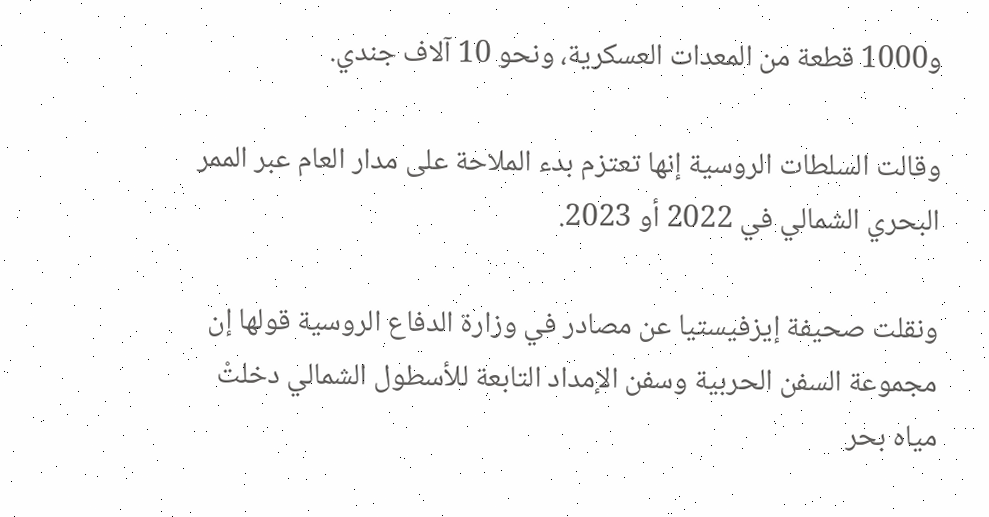و1000 قطعة من المعدات العسكرية، ونحو 10 آلاف جندي.

وقالت السلطات الروسية إنها تعتزم بدء الملاحة على مدار العام عبر الممر البحري الشمالي في 2022 أو 2023.

ونقلت صحيفة إيزفيستيا عن مصادر في وزارة الدفاع الروسية قولها إن مجموعة السفن الحربية وسفن الإمداد التابعة للأسطول الشمالي دخلتْ مياه بحر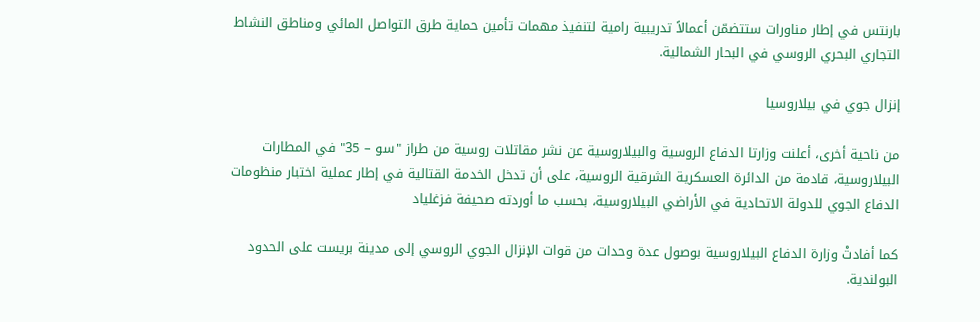بارنتس في إطار مناورات ستتضمّن أعمالاً تدريبية رامية لتنفيذ مهمات تأمين حماية طرق التواصل المائي ومناطق النشاط التجاري البحري الروسي في البحار الشمالية.

إنزال جوي في بيلاروسيا

من ناحية أخرى، أعلنت وزارتا الدفاع الروسية والبيلاروسية عن نشر مقاتلات روسية من طراز "سو – 35" في المطارات البيلاروسية، قادمة من الدائرة العسكرية الشرقية الروسية، على أن تدخل الخدمة القتالية في إطار عملية اختبار منظومات الدفاع الجوي للدولة الاتحادية في الأراضي البيلاروسية، بحسب ما أوردته صحيفة فزغلياد

كما أفادتْ وزارة الدفاع البيلاروسية بوصول عدة وحدات من قوات الإنزال الجوي الروسي إلى مدينة بريست على الحدود البولندية.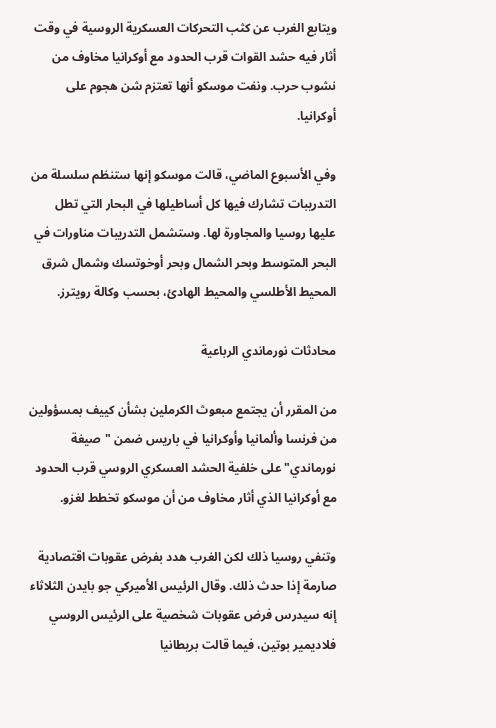ويتابع الغرب عن كثب التحركات العسكرية الروسية في وقت أثار فيه حشد القوات قرب الحدود مع أوكرانيا مخاوف من نشوب حرب. ونفت موسكو أنها تعتزم شن هجوم على أوكرانيا.

وفي الأسبوع الماضي، قالت موسكو إنها ستنظم سلسلة من التدريبات تشارك فيها كل أساطيلها في البحار التي تطل عليها روسيا والمجاورة لها. وستشمل التدريبات مناورات في البحر المتوسط وبحر الشمال وبحر أوخوتسك وشمال شرق المحيط الأطلسي والمحيط الهادئ، بحسب وكالة رويترز.

محادثات نورماندي الرباعية

من المقرر أن يجتمع مبعوث الكرملين بشأن كييف بمسؤولين من فرنسا وألمانيا وأوكرانيا في باريس ضمن "صيغة نورماندي" على خلفية الحشد العسكري الروسي قرب الحدود مع أوكرانيا الذي أثار مخاوف من أن موسكو تخطط لغزو.

وتنفي روسيا ذلك لكن الغرب هدد بفرض عقوبات اقتصادية صارمة إذا حدث ذلك. وقال الرئيس الأميركي جو بايدن الثلاثاء إنه سيدرس فرض عقوبات شخصية على الرئيس الروسي فلاديمير بوتين، فيما قالت بريطانيا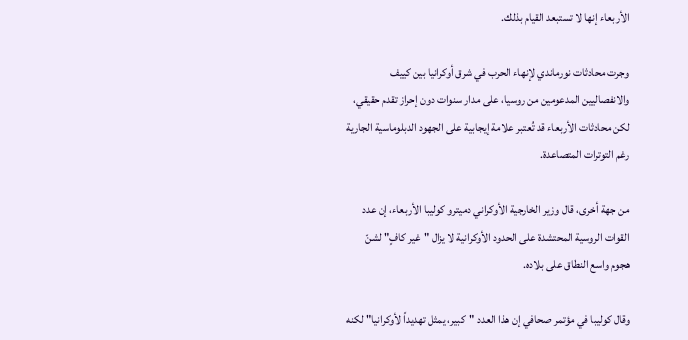الأربعاء إنها لا تستبعد القيام بذلك.

وجرت محادثات نورماندي لإنهاء الحرب في شرق أوكرانيا بين كييف والانفصاليين المدعومين من روسيا، على مدار سنوات دون إحراز تقدم حقيقي، لكن محادثات الأربعاء قد تُعتبر علامة إيجابية على الجهود الدبلوماسية الجارية رغم التوترات المتصاعدة.

من جهة أخرى، قال وزير الخارجية الأوكراني دميترو كوليبا الأربعاء، إن عدد القوات الروسية المحتشدة على الحدود الأوكرانية لا يزال "غير كافٍ" لشنّ هجوم واسع النطاق على بلاده.

وقال كوليبا في مؤتمر صحافي إن هذا العدد "كبير، يمثل تهديداً لأوكرانيا" لكنه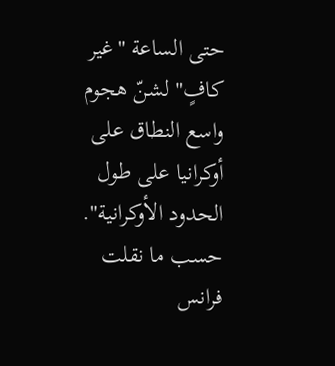حتى الساعة "غير كافٍ" لشنّ هجوم واسع النطاق على أوكرانيا على طول الحدود الأوكرانية". حسب ما نقلت فرانس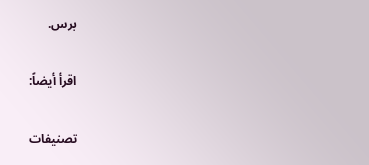برس.

اقرأ أيضاً:

تصنيفات